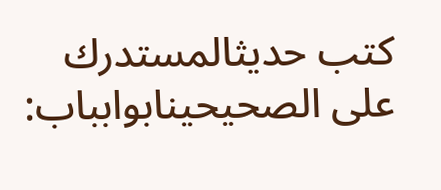کتب حدیثالمستدرك على الصحيحينابوابباب: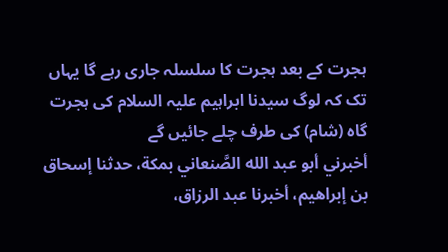ہجرت کے بعد ہجرت کا سلسلہ جاری رہے گا یہاں تک کہ لوگ سیدنا ابراہیم علیہ السلام کی ہجرت گاہ (شام) کی طرف چلے جائیں گے
أخبرني أبو عبد الله الصَّنعاني بمكة، حدثنا إسحاق بن إبراهيم، أخبرنا عبد الرزاق،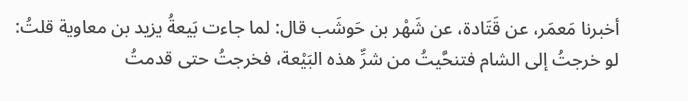أخبرنا مَعمَر، عن قَتَادة، عن شَهْر بن حَوشَب قال: لما جاءت بَيعةُ يزيد بن معاوية قلتُ: لو خرجتُ إلى الشام فتنحَّيتُ من شرِّ هذه البَيْعة، فخرجتُ حتى قدمتُ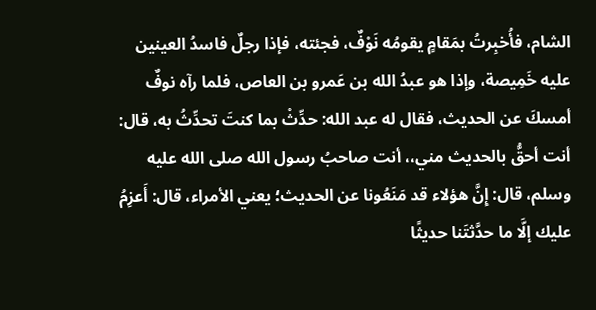الشام، فأُخبِرتُ بمَقامٍ يقومُه نَوْفٌ، فجئته، فإذا رجلٌ فاسدُ العينين عليه خَمِيصة، وإذا هو عبدُ الله بن عَمرو بن العاص، فلما رآه نوفٌ أمسكَ عن الحديث، فقال له عبد الله: حدِّثْ بما كنتَ تحدِّثُ به، قال: أنت أحقُّ بالحديث مني،، أنت صاحبُ رسول الله صلى الله عليه وسلم، قال: إِنَّ هؤلاء قد مَنَعُونا عن الحديث؛ يعني الأمراء، قال: أَعزِمُ عليك إلَّا ما حدَّثتَنا حديثًا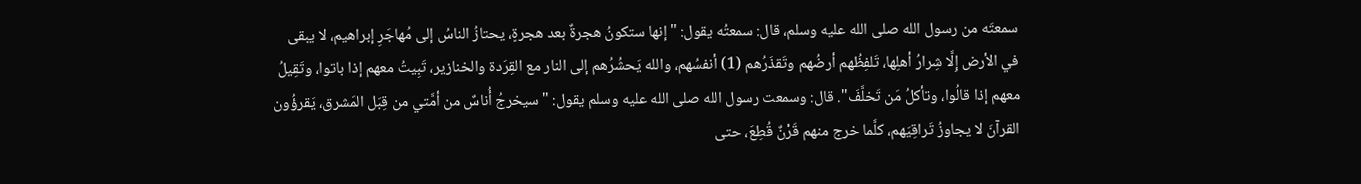سمعتَه من رسول الله صلى الله عليه وسلم، قال: سمعتُه يقول: "إنها ستكونُ هجرةٌ بعد هجرةٍ، يحتازُ الناسُ إلى مُهاجَرِ إبراهيم، لا يبقى في الأرض إِلَّا شِرارُ أهلِها، تَلفِظُهم أرضُهم وتَقذَرُهم (1) أنفسُهم، والله يَحشُرُهم إلى النار مع القِرَدة والخنازير، تَبِيتُ معهم إذا باتوا، وتَقِيلُ معهم إذا قالُوا، وتأكلُ مَن تَخلَّفَ". قال: وسمعت رسول الله صلى الله عليه وسلم يقول: "سيخرجُ أُناسٌ من أمَّتي من قِبَل المَشرق، يَقرؤُون القرآنَ لا يجاوزُ تَراقِيَهم، كلَّما خرج منهم قَرْنٌ قُطِعَ، حتى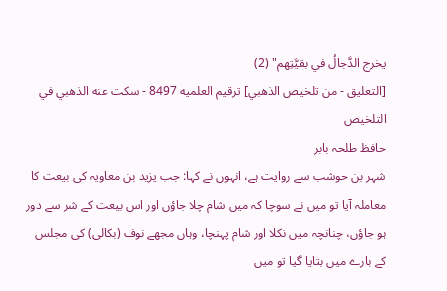يخرج الدَّجالُ في بقيَّتِهم" (2)
[التعليق - من تلخيص الذهبي] ترقيم العلميه 8497 - سكت عنه الذهبي في التلخيص
حافظ طلحہ بابر
شہر بن حوشب سے روایت ہے، انہوں نے کہا: جب یزید بن معاویہ کی بیعت کا معاملہ آیا تو میں نے سوچا کہ میں شام چلا جاؤں اور اس بیعت کے شر سے دور ہو جاؤں، چنانچہ میں نکلا اور شام پہنچا، وہاں مجھے نوف (بکالی) کی مجلس کے بارے میں بتایا گیا تو میں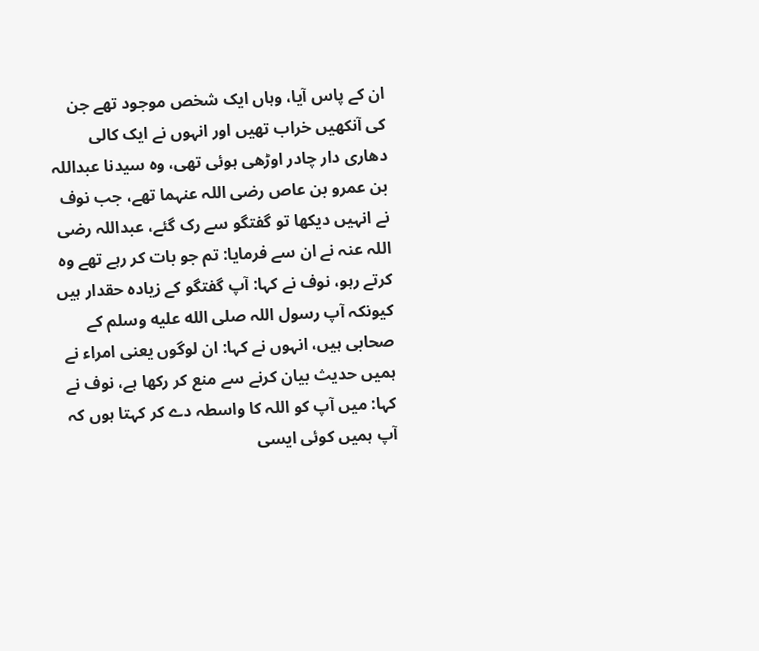ان کے پاس آیا، وہاں ایک شخص موجود تھے جن کی آنکھیں خراب تھیں اور انہوں نے ایک کالی دھاری دار چادر اوڑھی ہوئی تھی، وہ سیدنا عبداللہ بن عمرو بن عاص رضی اللہ عنہما تھے، جب نوف نے انہیں دیکھا تو گفتگو سے رک گئے، عبداللہ رضی اللہ عنہ نے ان سے فرمایا: تم جو بات کر رہے تھے وہ کرتے رہو، نوف نے کہا: آپ گفتگو کے زیادہ حقدار ہیں کیونکہ آپ رسول اللہ صلى الله عليه وسلم کے صحابی ہیں، انہوں نے کہا: ان لوگوں یعنی امراء نے ہمیں حدیث بیان کرنے سے منع کر رکھا ہے، نوف نے کہا: میں آپ کو اللہ کا واسطہ دے کر کہتا ہوں کہ آپ ہمیں کوئی ایسی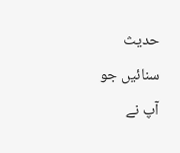حدیث سنائیں جو آپ نے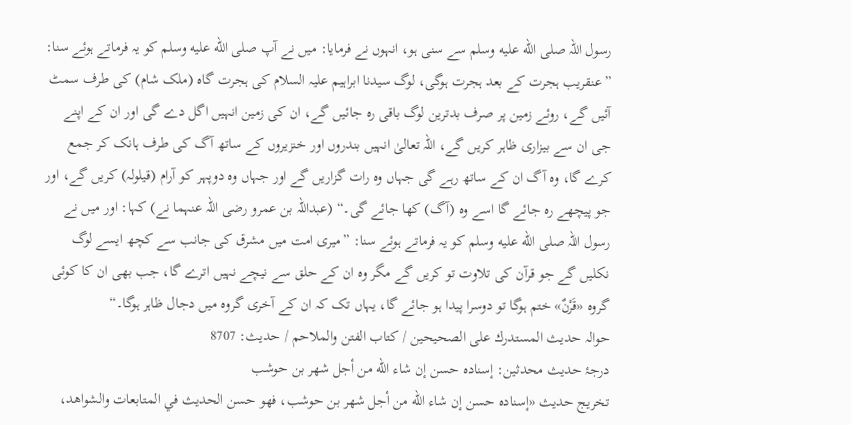رسول اللہ صلى الله عليه وسلم سے سنی ہو، انہوں نے فرمایا: میں نے آپ صلى الله عليه وسلم کو یہ فرماتے ہوئے سنا: ”عنقریب ہجرت کے بعد ہجرت ہوگی، لوگ سیدنا ابراہیم علیہ السلام کی ہجرت گاہ (ملک شام) کی طرف سمٹ آئیں گے، روئے زمین پر صرف بدترین لوگ باقی رہ جائیں گے، ان کی زمین انہیں اگل دے گی اور ان کے اپنے جی ان سے بیزاری ظاہر کریں گے، اللہ تعالیٰ انہیں بندروں اور خنزیروں کے ساتھ آگ کی طرف ہانک کر جمع کرے گا، وہ آگ ان کے ساتھ رہے گی جہاں وہ رات گزاریں گے اور جہاں وہ دوپہر کو آرام (قیلولہ) کریں گے، اور جو پیچھے رہ جائے گا اسے وہ (آگ) کھا جائے گی۔“ (عبداللہ بن عمرو رضی اللہ عنہما نے) کہا: اور میں نے رسول اللہ صلى الله عليه وسلم کو یہ فرماتے ہوئے سنا: ”میری امت میں مشرق کی جانب سے کچھ ایسے لوگ نکلیں گے جو قرآن کی تلاوت تو کریں گے مگر وہ ان کے حلق سے نیچے نہیں اترے گا، جب بھی ان کا کوئی گروہ «قَرْنٌ» ختم ہوگا تو دوسرا پیدا ہو جائے گا، یہاں تک کہ ان کے آخری گروہ میں دجال ظاہر ہوگا۔“
حوالہ حدیث المستدرك على الصحيحين / كتاب الفتن والملاحم / حدیث: 8707
درجۂ حدیث محدثین: إسناده حسن إن شاء الله من أجل شهر بن حوشب
تخریج حدیث «إسناده حسن إن شاء الله من أجل شهر بن حوشب، فهو حسن الحديث في المتابعات والشواهد،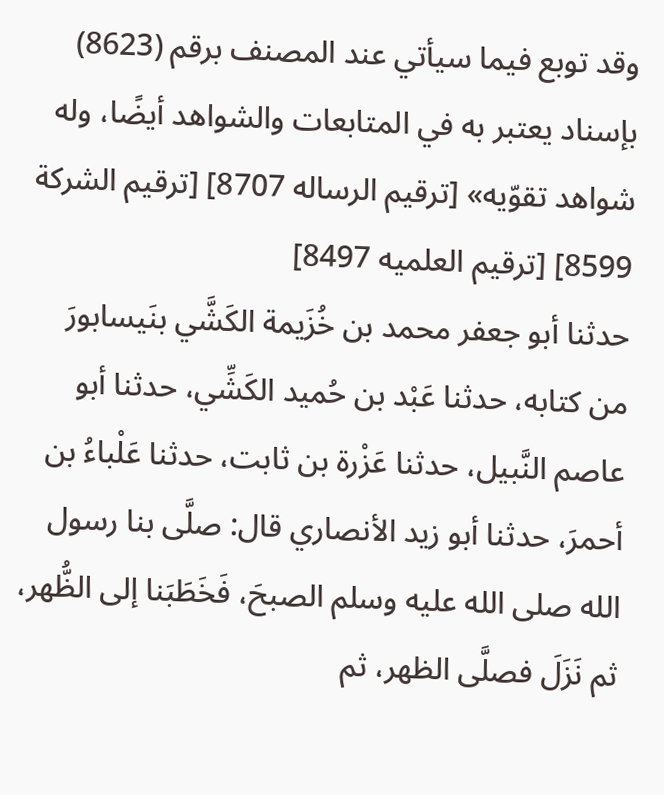وقد توبع فيما سيأتي عند المصنف برقم (8623) بإسناد يعتبر به في المتابعات والشواهد أيضًا، وله شواهد تقوّيه» [ترقيم الرساله 8707] [ترقيم الشركة 8599] [ترقيم العلميه 8497]
حدثنا أبو جعفر محمد بن خُزَيمة الكَشَّي بنَيسابورَ من كتابه، حدثنا عَبْد بن حُميد الكَشِّي، حدثنا أبو عاصم النَّبيل، حدثنا عَزْرة بن ثابت، حدثنا عَلْباءُ بن أحمرَ، حدثنا أبو زيد الأنصاري قال: صلَّى بنا رسول الله صلى الله عليه وسلم الصبحَ، فَخَطَبَنا إلى الظُّهر، ثم نَزَلَ فصلَّى الظهر، ثم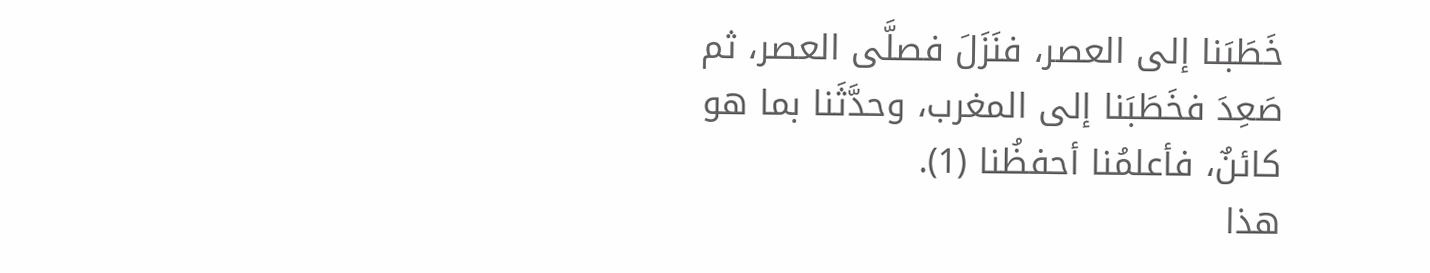خَطَبَنا إلى العصر، فنَزَلَ فصلَّى العصر، ثم صَعِدَ فخَطَبَنا إلى المغرب، وحدَّثَنا بما هو كائنٌ، فأعلمُنا أحفظُنا (1).
هذا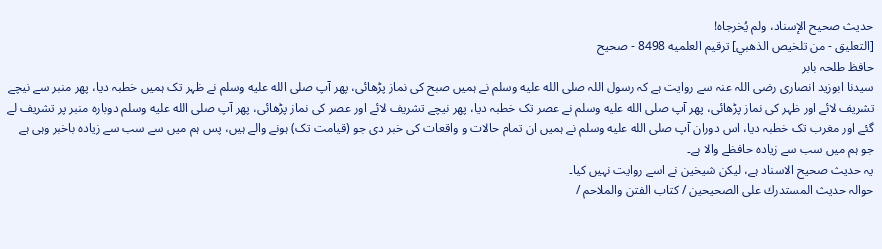حديث صحيح الإسناد، ولم يُخرجاه!
[التعليق - من تلخيص الذهبي] ترقيم العلميه 8498 - صحيح
حافظ طلحہ بابر
سیدنا ابوزید انصاری رضی اللہ عنہ سے روایت ہے کہ رسول اللہ صلى الله عليه وسلم نے ہمیں صبح کی نماز پڑھائی، پھر آپ صلى الله عليه وسلم نے ظہر تک ہمیں خطبہ دیا، پھر منبر سے نیچے تشریف لائے اور ظہر کی نماز پڑھائی، پھر آپ صلى الله عليه وسلم نے عصر تک خطبہ دیا، پھر نیچے تشریف لائے اور عصر کی نماز پڑھائی، پھر آپ صلى الله عليه وسلم دوبارہ منبر پر تشریف لے گئے اور مغرب تک خطبہ دیا، اس دوران آپ صلى الله عليه وسلم نے ہمیں ان تمام حالات و واقعات کی خبر دی جو (قیامت تک) ہونے والے ہیں، پس ہم میں سے سب سے زیادہ باخبر وہی ہے جو ہم میں سب سے زیادہ حافظے والا ہے۔
یہ حدیث صحیح الاسناد ہے، لیکن شیخین نے اسے روایت نہیں کیا۔
حوالہ حدیث المستدرك على الصحيحين / كتاب الفتن والملاحم /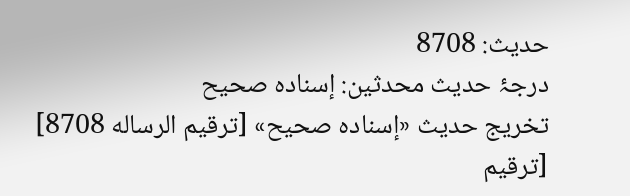حدیث: 8708
درجۂ حدیث محدثین: إسناده صحيح
تخریج حدیث «إسناده صحيح» [ترقيم الرساله 8708] [ترقيم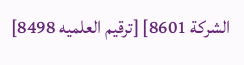الشركة 8601] [ترقيم العلميه 8498]